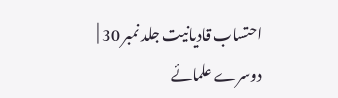احتساب قادیانیت جلد نمبر 30 |
دوسرے علمائے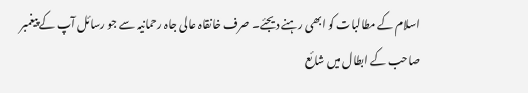اسلام کے مطالبات کو ابھی رہنے دیجئے۔ صرف خانقاہ عالی جاہ رحمانیہ سے جو رسائل آپ کے پیغمبر صاحب کے ابطال میں شائع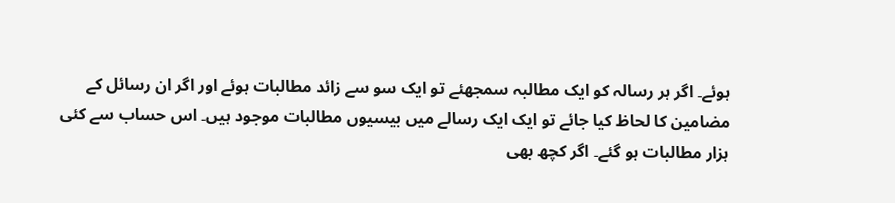ہوئے۔ اگر ہر رسالہ کو ایک مطالبہ سمجھئے تو ایک سو سے زائد مطالبات ہوئے اور اگر ان رسائل کے مضامین کا لحاظ کیا جائے تو ایک ایک رسالے میں بیسیوں مطالبات موجود ہیں۔ اس حساب سے کئی ہزار مطالبات ہو گئے۔ اگر کچھ بھی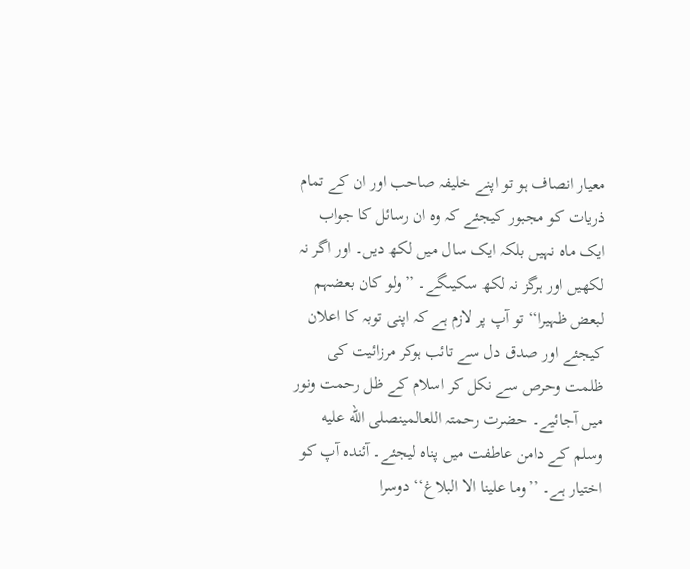معیار انصاف ہو تو اپنے خلیفہ صاحب اور ان کے تمام ذریات کو مجبور کیجئے کہ وہ ان رسائل کا جواب ایک ماہ نہیں بلکہ ایک سال میں لکھ دیں۔ اور اگر نہ لکھیں اور ہرگز نہ لکھ سکیںگے۔ ’’ولو کان بعضہم لبعض ظہیرا‘‘ تو آپ پر لازم ہے کہ اپنی توبہ کا اعلان کیجئے اور صدق دل سے تائب ہوکر مرزائیت کی ظلمت وحرص سے نکل کر اسلام کے ظل رحمت ونور میں آجائیے۔ حضرت رحمتہ اللعالمینصلى الله عليه وسلم کے دامن عاطفت میں پناہ لیجئے۔ آئندہ آپ کو اختیار ہے۔ ’’وما علینا الا البلاغ‘‘ دوسرا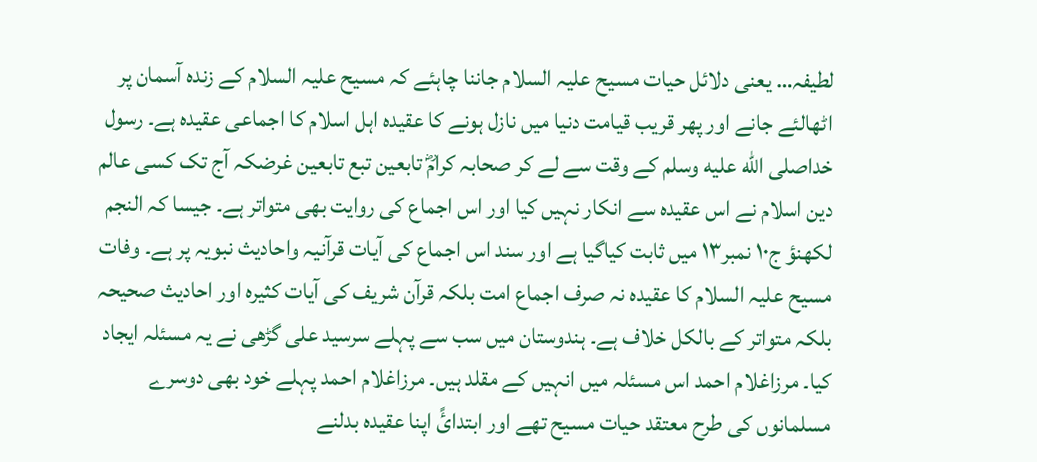لطیفہ… یعنی دلائل حیات مسیح علیہ السلام جاننا چاہئے کہ مسیح علیہ السلام کے زندہ آسمان پر اٹھالئے جانے اور پھر قریب قیامت دنیا میں نازل ہونے کا عقیدہ اہل اسلام کا اجماعی عقیدہ ہے۔ رسول خداصلى الله عليه وسلم کے وقت سے لے کر صحابہ کرامؓ تابعین تبع تابعین غرضکہ آج تک کسی عالم دین اسلام نے اس عقیدہ سے انکار نہیں کیا اور اس اجماع کی روایت بھی متواتر ہے۔ جیسا کہ النجم لکھنؤ ج۱۰ نمبر۱۳ میں ثابت کیاگیا ہے اور سند اس اجماع کی آیات قرآنیہ واحادیث نبویہ پر ہے۔ وفات مسیح علیہ السلام کا عقیدہ نہ صرف اجماع امت بلکہ قرآن شریف کی آیات کثیرہ اور احادیث صحیحہ بلکہ متواتر کے بالکل خلاف ہے۔ ہندوستان میں سب سے پہلے سرسید علی گڑھی نے یہ مسئلہ ایجاد کیا۔ مرزاغلام احمد اس مسئلہ میں انہیں کے مقلد ہیں۔ مرزاغلام احمد پہلے خود بھی دوسرے مسلمانوں کی طرح معتقد حیات مسیح تھے اور ابتدائً اپنا عقیدہ بدلنے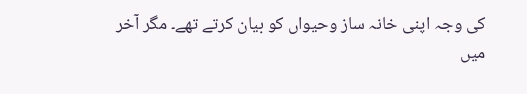کی وجہ اپنی خانہ ساز وحیواں کو بیان کرتے تھے۔ مگر آخر میں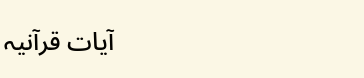آیات قرآنیہ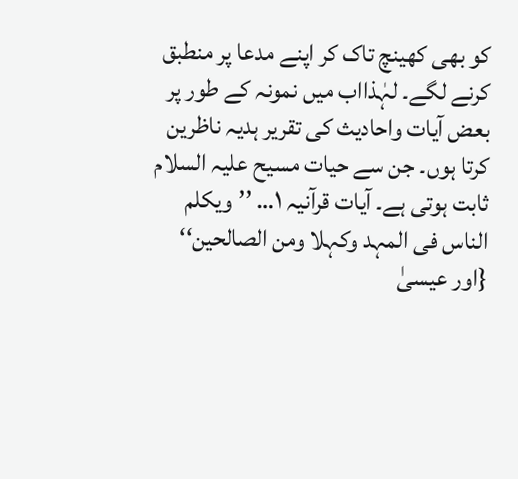کو بھی کھینچ تاک کر اپنے مدعا پر منطبق کرنے لگے۔ لہٰذااب میں نمونہ کے طور پر بعض آیات واحادیث کی تقریر ہدیہ ناظرین کرتا ہوں۔ جن سے حیات مسیح علیہ السلام ثابت ہوتی ہے۔ آیات قرآنیہ ۱… ’’ویکلم الناس فی المہد وکہلا ومن الصالحین‘‘ {اور عیسیٰ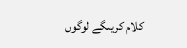کلام کریںگے لوگوں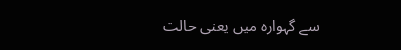سے گہوارہ میں یعنی حالت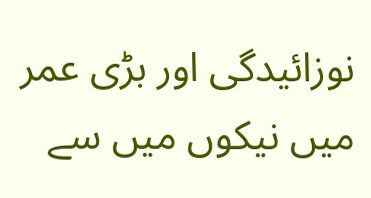نوزائیدگی اور بڑی عمر میں نیکوں میں سے